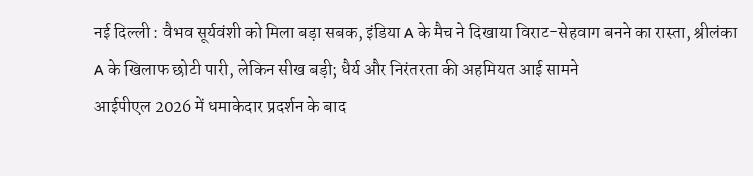नई दिल्ली : वैभव सूर्यवंशी को मिला बड़ा सबक, इंडिया A के मैच ने दिखाया विराट-सेहवाग बनने का रास्ता, श्रीलंका A के खिलाफ छोटी पारी, लेकिन सीख बड़ी; धैर्य और निरंतरता की अहमियत आई सामने
आईपीएल 2026 में धमाकेदार प्रदर्शन के बाद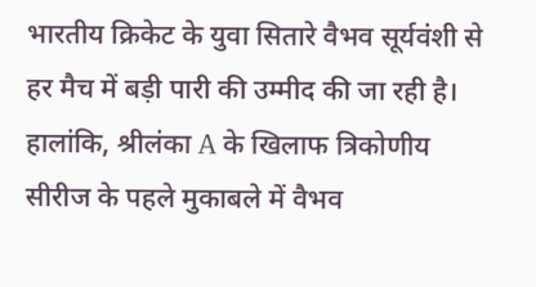भारतीय क्रिकेट के युवा सितारे वैभव सूर्यवंशी से हर मैच में बड़ी पारी की उम्मीद की जा रही है। हालांकि, श्रीलंका A के खिलाफ त्रिकोणीय सीरीज के पहले मुकाबले में वैभव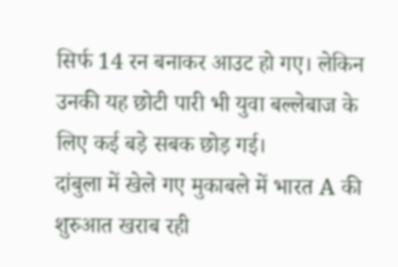सिर्फ 14 रन बनाकर आउट हो गए। लेकिन उनकी यह छोटी पारी भी युवा बल्लेबाज के लिए कई बड़े सबक छोड़ गई।
दांबुला में खेले गए मुकाबले में भारत A की शुरुआत खराब रही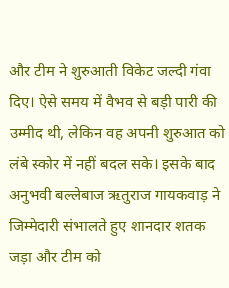और टीम ने शुरुआती विकेट जल्दी गंवा दिए। ऐसे समय में वैभव से बड़ी पारी की उम्मीद थी, लेकिन वह अपनी शुरुआत को लंबे स्कोर में नहीं बदल सके। इसके बाद अनुभवी बल्लेबाज ऋतुराज गायकवाड़ ने जिम्मेदारी संभालते हुए शानदार शतक जड़ा और टीम को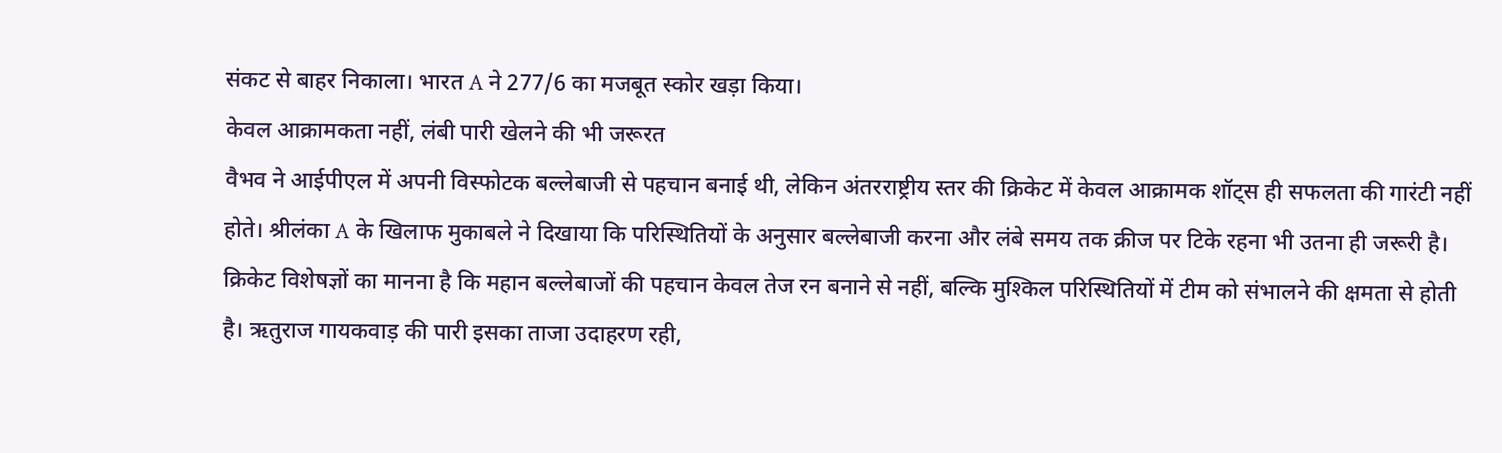संकट से बाहर निकाला। भारत A ने 277/6 का मजबूत स्कोर खड़ा किया।
केवल आक्रामकता नहीं, लंबी पारी खेलने की भी जरूरत
वैभव ने आईपीएल में अपनी विस्फोटक बल्लेबाजी से पहचान बनाई थी, लेकिन अंतरराष्ट्रीय स्तर की क्रिकेट में केवल आक्रामक शॉट्स ही सफलता की गारंटी नहीं होते। श्रीलंका A के खिलाफ मुकाबले ने दिखाया कि परिस्थितियों के अनुसार बल्लेबाजी करना और लंबे समय तक क्रीज पर टिके रहना भी उतना ही जरूरी है।
क्रिकेट विशेषज्ञों का मानना है कि महान बल्लेबाजों की पहचान केवल तेज रन बनाने से नहीं, बल्कि मुश्किल परिस्थितियों में टीम को संभालने की क्षमता से होती है। ऋतुराज गायकवाड़ की पारी इसका ताजा उदाहरण रही,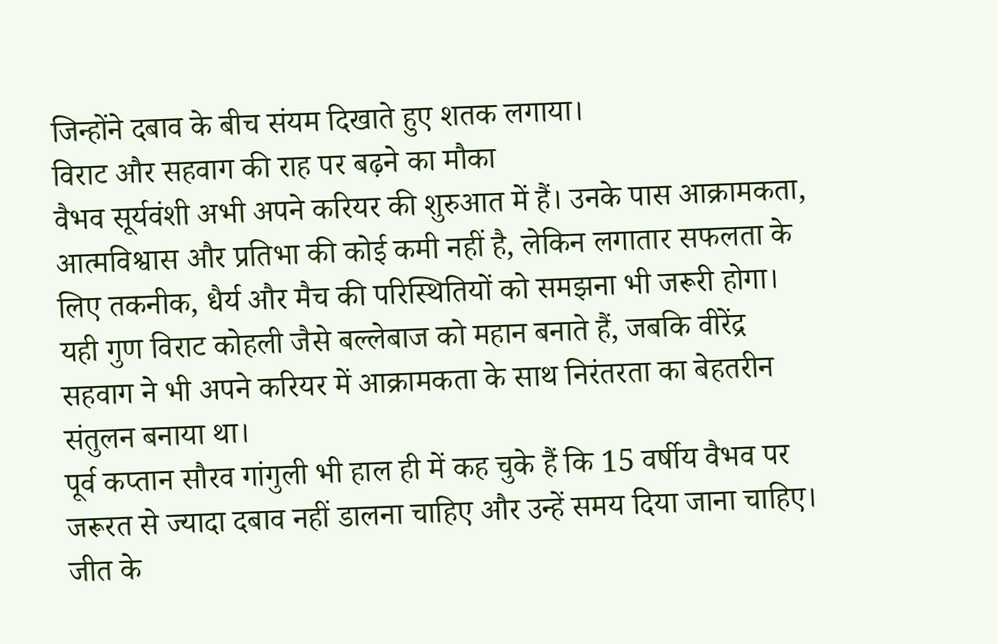जिन्होंने दबाव के बीच संयम दिखाते हुए शतक लगाया।
विराट और सहवाग की राह पर बढ़ने का मौका
वैभव सूर्यवंशी अभी अपने करियर की शुरुआत में हैं। उनके पास आक्रामकता, आत्मविश्वास और प्रतिभा की कोई कमी नहीं है, लेकिन लगातार सफलता के लिए तकनीक, धैर्य और मैच की परिस्थितियों को समझना भी जरूरी होगा। यही गुण विराट कोहली जैसे बल्लेबाज को महान बनाते हैं, जबकि वीरेंद्र सहवाग ने भी अपने करियर में आक्रामकता के साथ निरंतरता का बेहतरीन संतुलन बनाया था।
पूर्व कप्तान सौरव गांगुली भी हाल ही में कह चुके हैं कि 15 वर्षीय वैभव पर जरूरत से ज्यादा दबाव नहीं डालना चाहिए और उन्हें समय दिया जाना चाहिए।
जीत के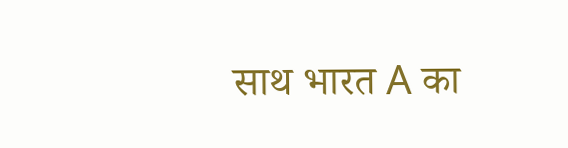साथ भारत A का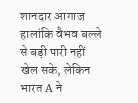शानदार आगाज
हालांकि वैभव बल्ले से बड़ी पारी नहीं खेल सके, लेकिन भारत A ने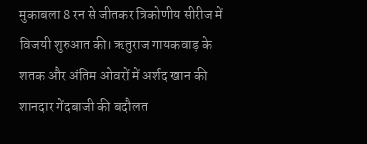मुकाबला 8 रन से जीतकर त्रिकोणीय सीरीज में विजयी शुरुआत की। ऋतुराज गायकवाड़ के शतक और अंतिम ओवरों में अर्शद खान की शानदार गेंदबाजी की बदौलत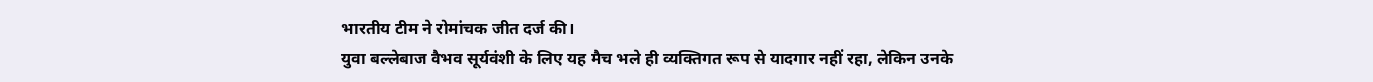भारतीय टीम ने रोमांचक जीत दर्ज की।
युवा बल्लेबाज वैभव सूर्यवंशी के लिए यह मैच भले ही व्यक्तिगत रूप से यादगार नहीं रहा, लेकिन उनके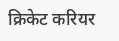क्रिकेट करियर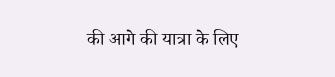की आगे की यात्रा के लिए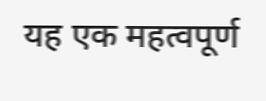यह एक महत्वपूर्ण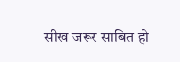सीख जरूर साबित हो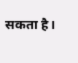सकता है।